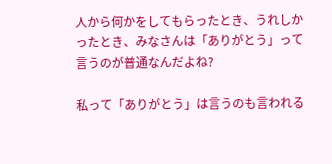人から何かをしてもらったとき、うれしかったとき、みなさんは「ありがとう」って言うのが普通なんだよね?

私って「ありがとう」は言うのも言われる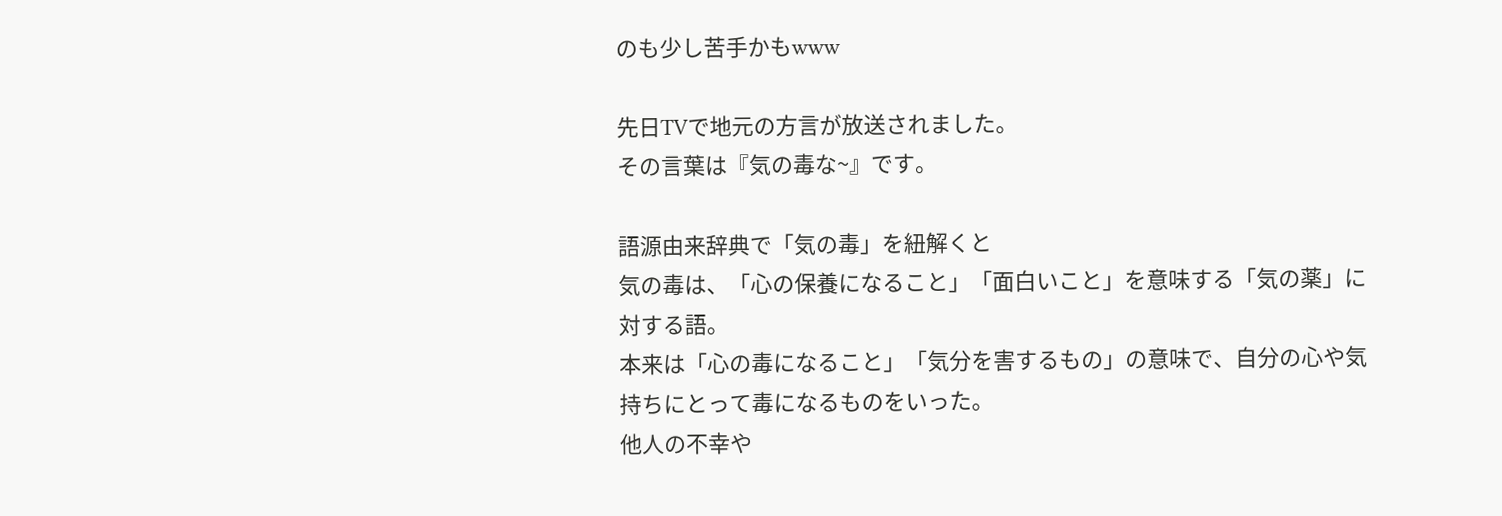のも少し苦手かもwww

先日TVで地元の方言が放送されました。
その言葉は『気の毒な~』です。

語源由来辞典で「気の毒」を紐解くと
気の毒は、「心の保養になること」「面白いこと」を意味する「気の薬」に対する語。
本来は「心の毒になること」「気分を害するもの」の意味で、自分の心や気持ちにとって毒になるものをいった。
他人の不幸や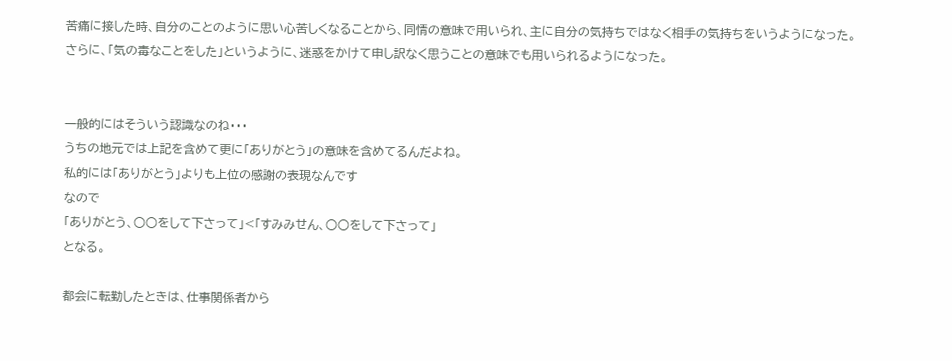苦痛に接した時、自分のことのように思い心苦しくなることから、同情の意味で用いられ、主に自分の気持ちではなく相手の気持ちをいうようになった。
さらに、「気の毒なことをした」というように、迷惑をかけて申し訳なく思うことの意味でも用いられるようになった。


一般的にはそういう認識なのね・・・
うちの地元では上記を含めて更に「ありがとう」の意味を含めてるんだよね。
私的には「ありがとう」よりも上位の感謝の表現なんです
なので
「ありがとう、○○をして下さって」<「すみみせん、○○をして下さって」
となる。

都会に転勤したときは、仕事関係者から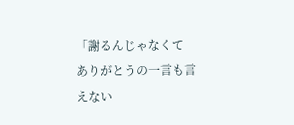「謝るんじゃなくて ありがとうの一言も言えない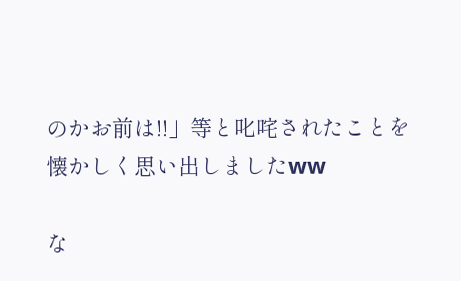のかお前は!!」等と叱咤されたことを懐かしく思い出しましたww

な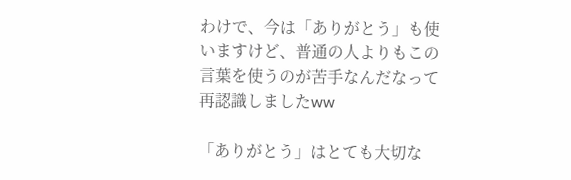わけで、今は「ありがとう」も使いますけど、普通の人よりもこの言葉を使うのが苦手なんだなって再認識しましたww

「ありがとう」はとても大切な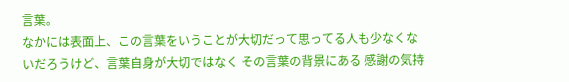言葉。
なかには表面上、この言葉をいうことが大切だって思ってる人も少なくないだろうけど、言葉自身が大切ではなく その言葉の背景にある 感謝の気持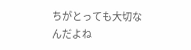ちがとっても大切なんだよね